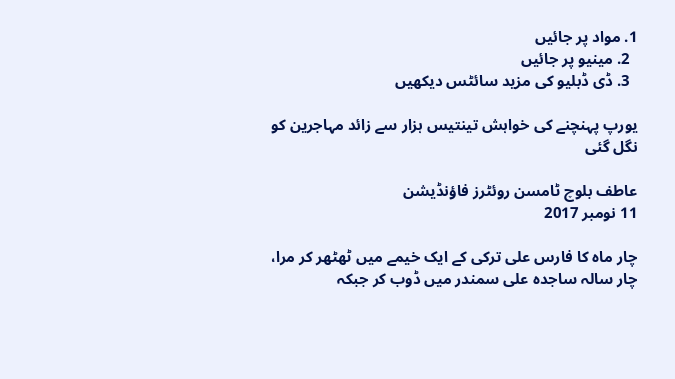1. مواد پر جائیں
  2. مینیو پر جائیں
  3. ڈی ڈبلیو کی مزید سائٹس دیکھیں

یورپ پہنچنے کی خواہش تینتیس ہزار سے زائد مہاجرین کو نگل گئی

عاطف بلوچ ٹامسن روئٹرز فاؤنڈیشن
11 نومبر 2017

چار ماہ کا فارس علی ترکی کے ایک خیمے میں ٹھٹھر کر مرا، چار سالہ ساجدہ علی سمندر میں ڈوب کر جبکہ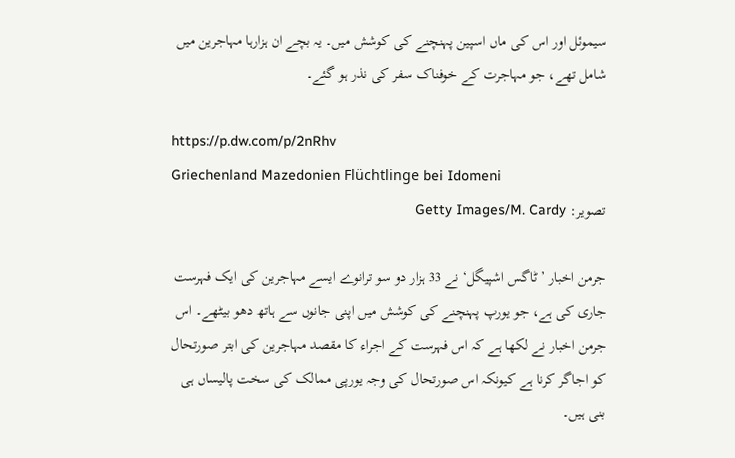سیموئل اور اس کی ماں اسپین پہنچنے کی کوشش میں۔ یہ بچے ان ہزارہا مہاجرین میں شامل تھے، جو مہاجرت کے خوفناک سفر کی نذر ہو گئے۔

https://p.dw.com/p/2nRhv
Griechenland Mazedonien Flüchtlinge bei Idomeni
تصویر: Getty Images/M. Cardy

جرمن اخبار ’ٹاگس اشپیگل‘ نے 33 ہزار دو سو ترانوے ایسے مہاجرین کی ایک فہرست جاری کی ہے، جو یورپ پہنچنے کی کوشش میں اپنی جانوں سے ہاتھ دھو بیٹھے۔ اس جرمن اخبار نے لکھا ہے کہ اس فہرست کے اجراء کا مقصد مہاجرین کی ابتر صورتحال کو اجاگر کرنا ہے کیونکہ اس صورتحال کی وجہ یورپی ممالک کی سخت پالیساں ہی بنی ہیں۔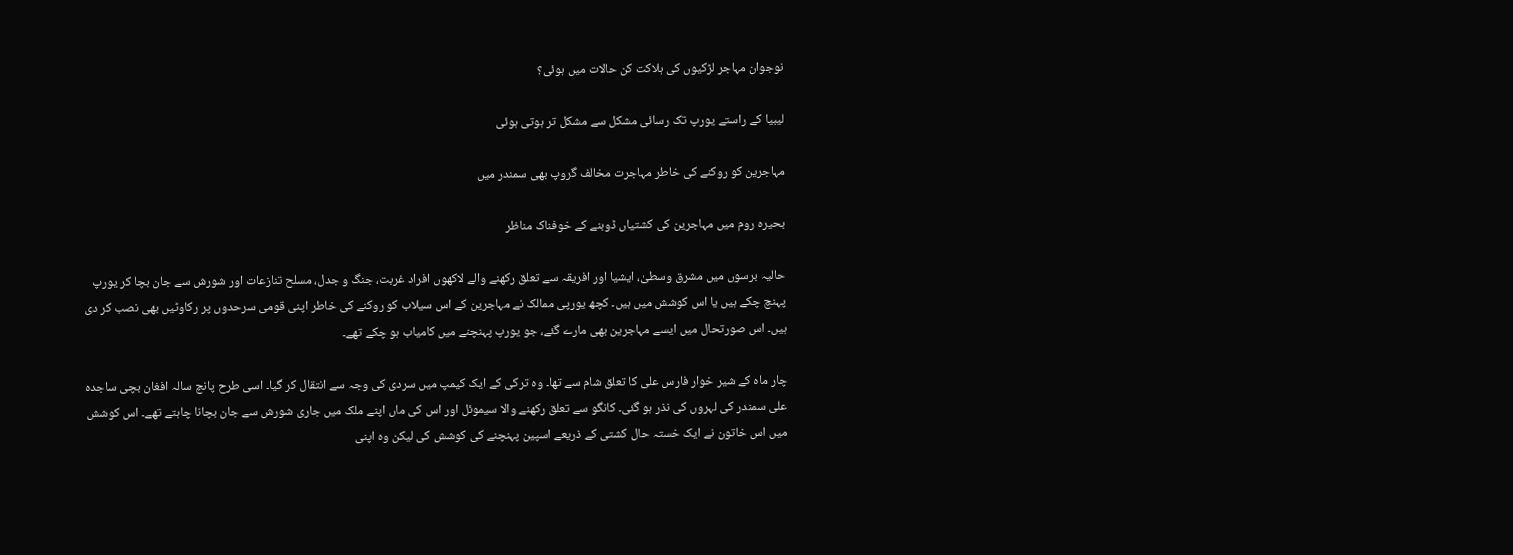نوجوان مہاجر لڑکیوں کی ہلاکت کن حالات میں ہوئی؟

ليبيا کے راستے يورپ تک رسائی مشکل سے مشکل تر ہوتی ہوئی

مہاجرین کو روکنے کی خاطر مہاجرت مخالف گروپ بھی سمندر میں

بحیرہ روم میں مہاجرین کی کشتیاں ڈوبنے کے خوفناک مناظر

حالیہ برسوں میں مشرق وسطیٰ، ایشیا اور افریقہ سے تعلق رکھنے والے لاکھوں افراد غربت، جنگ و جدل، مسلح تنازعات اور شورش سے جان بچا کر یورپ پہنچ چکے ہیں یا اس کوشش میں ہیں۔ کچھ یورپی ممالک نے مہاجرین کے اس سیلاب کو روکنے کی خاطر اپنی قومی سرحدوں پر رکاوٹیں بھی نصب کر دی ہیں۔ اس صورتحال میں ایسے مہاجرین بھی مارے گئے، جو یورپ پہنچنے میں کامیاب ہو چکے تھے۔

چار ماہ کے شیر خوار فارس علی کا تعلق شام سے تھا۔ وہ ترکی کے ایک کیمپ میں سردی کی وجہ سے انتقال کر گیا۔ اسی طرح پانچ سالہ افغان بچی ساجدہ علی سمندر کی لہروں کی نذر ہو گئی۔ کانگو سے تعلق رکھنے والا سیموئل اور اس کی ماں اپنے ملک میں جاری شورش سے جان بچانا چاہتے تھے۔ اس کوشش میں اس خاتون نے ایک خستہ حال کشتی کے ذریعے اسپین پہنچنے کی کوشش کی لیکن وہ اپنی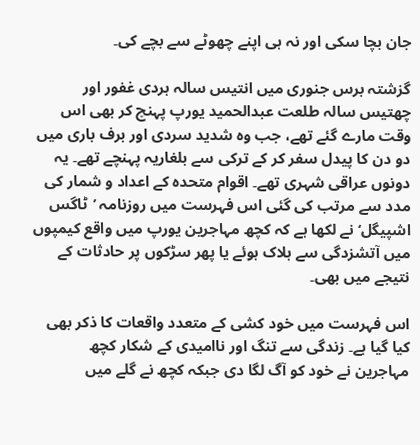جان بچا سکی اور نہ ہی اپنے چھوٹے سے بچے کی۔

گزشتہ برس جنوری میں انتیس سالہ ہردی غفور اور چھتیس سالہ طلعت عبدالحمید یورپ پہنچ کر بھی اس وقت مارے گئے تھے، جب وہ شدید سردی اور برف باری میں دو دن کا پیدل سفر کر کے ترکی سے بلغاریہ پہنچے تھے۔ یہ دونوں عراقی شہری تھے۔ اقوام متحدہ کے اعداد و شمار کی مدد سے مرتب کی گئی اس فہرست میں روزنامہ ’ٹاگس اشپیگل‘ نے لکھا ہے کہ کچھ مہاجرین یورپ میں واقع کیمپوں میں آتشزدگی سے ہلاک ہوئے یا پھر سڑکوں پر حادثات کے نتیجے میں بھی۔

اس فہرست میں خود کشی کے متعدد واقعات کا ذکر بھی کیا گیا ہے۔ زندگی سے تنگ اور ناامیدی کے شکار کچھ مہاجرین نے خود کو آگ لگا دی جبکہ کچھ نے گلے میں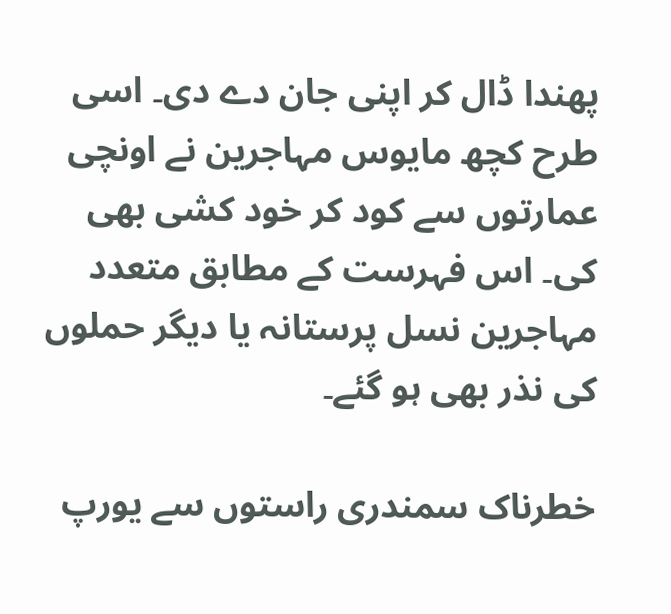پھندا ڈال کر اپنی جان دے دی۔ اسی طرح کچھ مایوس مہاجرین نے اونچی عمارتوں سے کود کر خود کشی بھی کی۔ اس فہرست کے مطابق متعدد مہاجرین نسل پرستانہ یا دیگر حملوں کی نذر بھی ہو گئے۔

خطرناک سمندری راستوں سے یورپ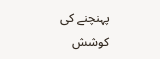پہنچنے کی کوشش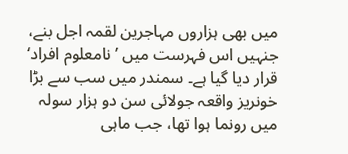میں بھی ہزاروں مہاجرین لقمہ اجل بنے، جنہیں اس فہرست میں ’نامعلوم افراد‘ قرار دیا گیا ہے۔ سمندر میں سب سے بڑا خونریز واقعہ جولائی سن دو ہزار سولہ میں رونما ہوا تھا، جب ماہی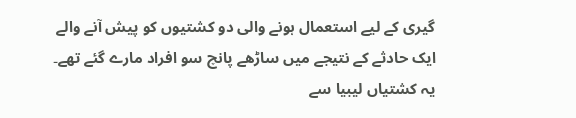گیری کے لیے استعمال ہونے والی دو کشتیوں کو پیش آنے والے ایک حادثے کے نتیجے میں ساڑھے پانچ سو افراد مارے گئے تھے۔ یہ کشتیاں لیبیا سے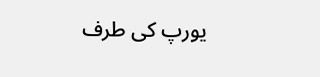یورپ کی طرف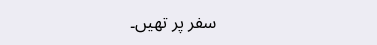سفر پر تھیں۔